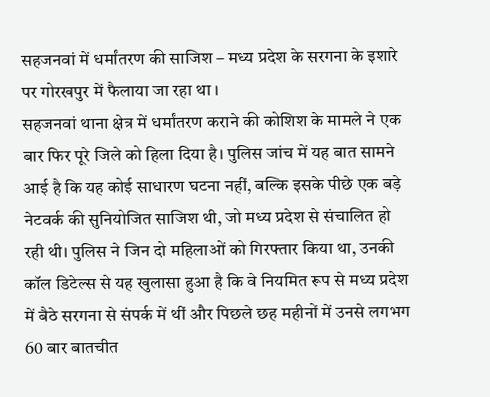सहजनवां में धर्मांतरण की साजिश – मध्य प्रदेश के सरगना के इशारे पर गोरखपुर में फैलाया जा रहा था ।
सहजनवां थाना क्षेत्र में धर्मांतरण कराने की कोशिश के मामले ने एक बार फिर पूरे जिले को हिला दिया है। पुलिस जांच में यह बात सामने आई है कि यह कोई साधारण घटना नहीं, बल्कि इसके पीछे एक बड़े नेटवर्क की सुनियोजित साजिश थी, जो मध्य प्रदेश से संचालित हो रही थी। पुलिस ने जिन दो महिलाओं को गिरफ्तार किया था, उनकी कॉल डिटेल्स से यह खुलासा हुआ है कि वे नियमित रूप से मध्य प्रदेश में बैठे सरगना से संपर्क में थीं और पिछले छह महीनों में उनसे लगभग 60 बार बातचीत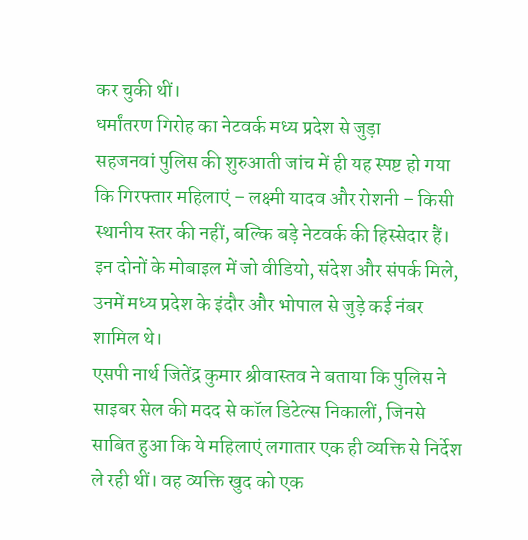कर चुकी थीं।
धर्मांतरण गिरोह का नेटवर्क मध्य प्रदेश से जुड़ा
सहजनवां पुलिस की शुरुआती जांच में ही यह स्पष्ट हो गया कि गिरफ्तार महिलाएं – लक्ष्मी यादव और रोशनी – किसी स्थानीय स्तर की नहीं, बल्कि बड़े नेटवर्क की हिस्सेदार हैं। इन दोनों के मोबाइल में जो वीडियो, संदेश और संपर्क मिले, उनमें मध्य प्रदेश के इंदौर और भोपाल से जुड़े कई नंबर शामिल थे।
एसपी नार्थ जितेंद्र कुमार श्रीवास्तव ने बताया कि पुलिस ने साइबर सेल की मदद से कॉल डिटेल्स निकालीं, जिनसे साबित हुआ कि ये महिलाएं लगातार एक ही व्यक्ति से निर्देश ले रही थीं। वह व्यक्ति खुद को एक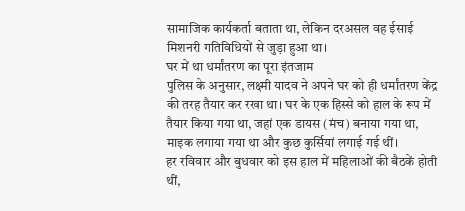सामाजिक कार्यकर्ता बताता था, लेकिन दरअसल वह ईसाई मिशनरी गतिविधियों से जुड़ा हुआ था।
घर में था धर्मांतरण का पूरा इंतजाम
पुलिस के अनुसार, लक्ष्मी यादव ने अपने घर को ही धर्मांतरण केंद्र की तरह तैयार कर रखा था। घर के एक हिस्से को हाल के रूप में तैयार किया गया था, जहां एक डायस (मंच) बनाया गया था, माइक लगाया गया था और कुछ कुर्सियां लगाई गई थीं।
हर रविवार और बुधवार को इस हाल में महिलाओं की बैठकें होती थीं,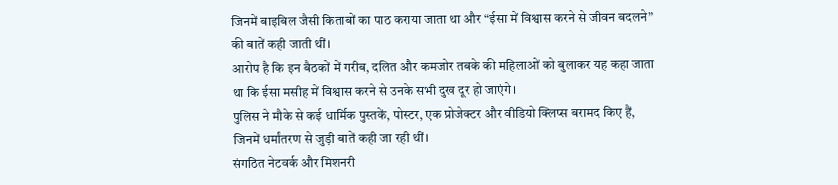जिनमें बाइबिल जैसी किताबों का पाठ कराया जाता था और “ईसा में विश्वास करने से जीवन बदलने” की बातें कही जाती थीं।
आरोप है कि इन बैठकों में गरीब, दलित और कमजोर तबके की महिलाओं को बुलाकर यह कहा जाता था कि ईसा मसीह में विश्वास करने से उनके सभी दुख दूर हो जाएंगे।
पुलिस ने मौके से कई धार्मिक पुस्तकें, पोस्टर, एक प्रोजेक्टर और वीडियो क्लिप्स बरामद किए हैं, जिनमें धर्मांतरण से जुड़ी बातें कही जा रही थीं।
संगठित नेटवर्क और मिशनरी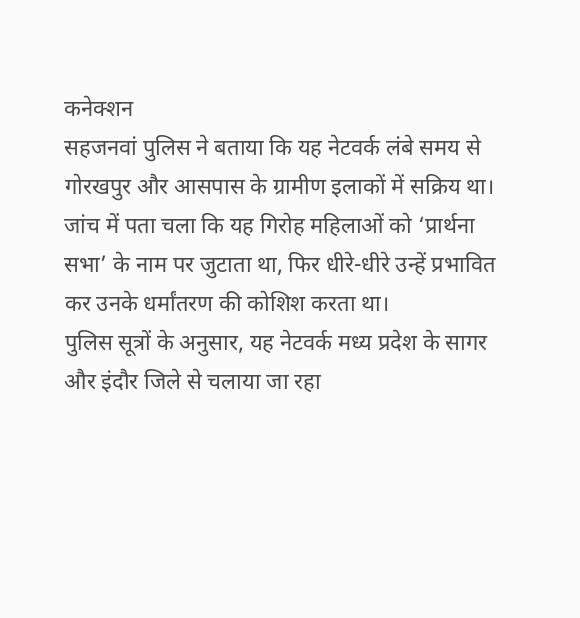कनेक्शन
सहजनवां पुलिस ने बताया कि यह नेटवर्क लंबे समय से गोरखपुर और आसपास के ग्रामीण इलाकों में सक्रिय था। जांच में पता चला कि यह गिरोह महिलाओं को ‘प्रार्थना सभा’ के नाम पर जुटाता था, फिर धीरे-धीरे उन्हें प्रभावित कर उनके धर्मांतरण की कोशिश करता था।
पुलिस सूत्रों के अनुसार, यह नेटवर्क मध्य प्रदेश के सागर और इंदौर जिले से चलाया जा रहा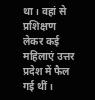था। वहां से प्रशिक्षण लेकर कई महिलाएं उत्तर प्रदेश में फैल गई थीं।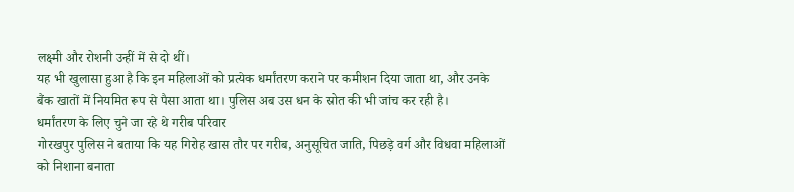लक्ष्मी और रोशनी उन्हीं में से दो थीं।
यह भी खुलासा हुआ है कि इन महिलाओं को प्रत्येक धर्मांतरण कराने पर कमीशन दिया जाता था, और उनके बैंक खातों में नियमित रूप से पैसा आता था। पुलिस अब उस धन के स्रोत की भी जांच कर रही है।
धर्मांतरण के लिए चुने जा रहे थे गरीब परिवार
गोरखपुर पुलिस ने बताया कि यह गिरोह खास तौर पर गरीब, अनुसूचित जाति, पिछड़े वर्ग और विधवा महिलाओं को निशाना बनाता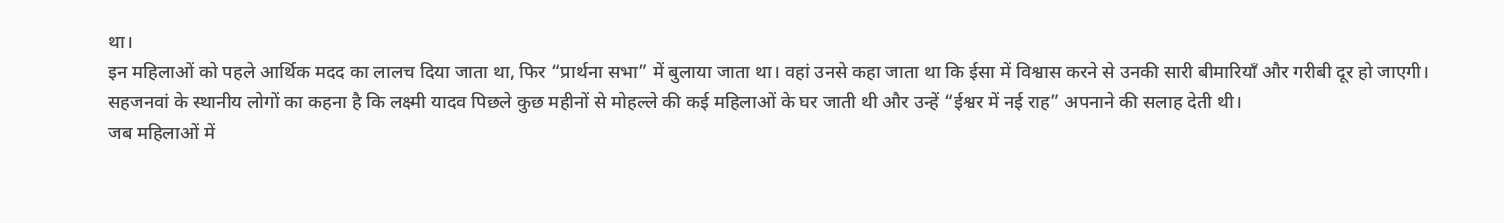था।
इन महिलाओं को पहले आर्थिक मदद का लालच दिया जाता था, फिर “प्रार्थना सभा” में बुलाया जाता था। वहां उनसे कहा जाता था कि ईसा में विश्वास करने से उनकी सारी बीमारियाँ और गरीबी दूर हो जाएगी।
सहजनवां के स्थानीय लोगों का कहना है कि लक्ष्मी यादव पिछले कुछ महीनों से मोहल्ले की कई महिलाओं के घर जाती थी और उन्हें “ईश्वर में नई राह” अपनाने की सलाह देती थी।
जब महिलाओं में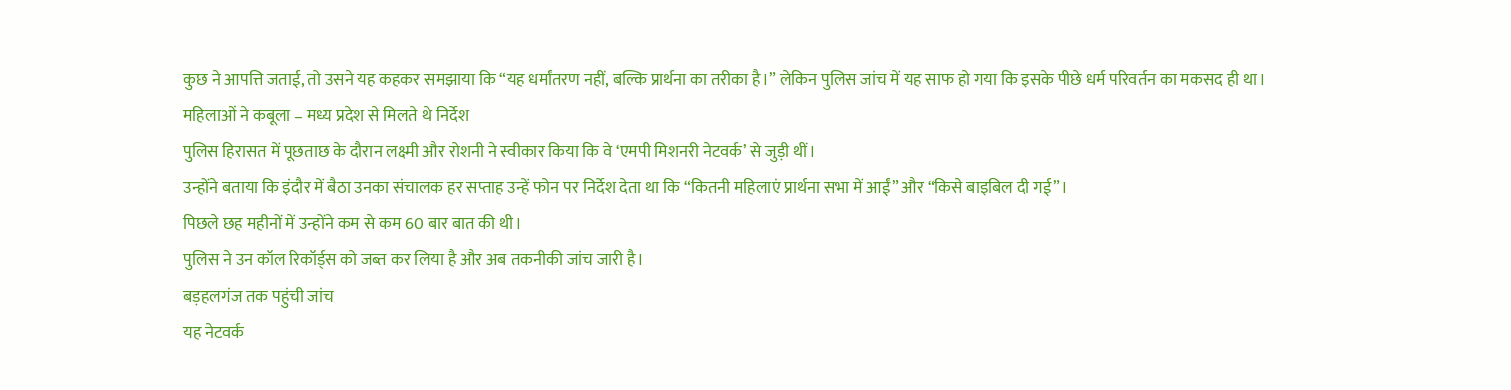कुछ ने आपत्ति जताई, तो उसने यह कहकर समझाया कि “यह धर्मांतरण नहीं, बल्कि प्रार्थना का तरीका है।” लेकिन पुलिस जांच में यह साफ हो गया कि इसके पीछे धर्म परिवर्तन का मकसद ही था।
महिलाओं ने कबूला – मध्य प्रदेश से मिलते थे निर्देश
पुलिस हिरासत में पूछताछ के दौरान लक्ष्मी और रोशनी ने स्वीकार किया कि वे ‘एमपी मिशनरी नेटवर्क’ से जुड़ी थीं।
उन्होंने बताया कि इंदौर में बैठा उनका संचालक हर सप्ताह उन्हें फोन पर निर्देश देता था कि “कितनी महिलाएं प्रार्थना सभा में आईं” और “किसे बाइबिल दी गई”।
पिछले छह महीनों में उन्होंने कम से कम 60 बार बात की थी।
पुलिस ने उन कॉल रिकॉर्ड्स को जब्त कर लिया है और अब तकनीकी जांच जारी है।
बड़हलगंज तक पहुंची जांच
यह नेटवर्क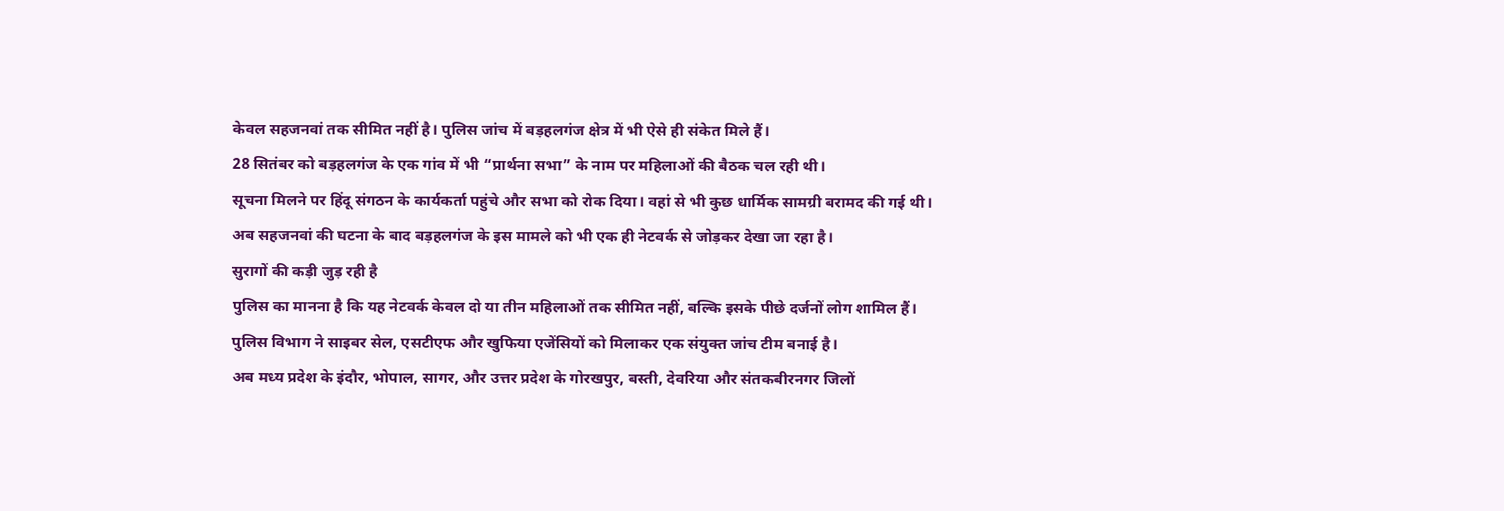केवल सहजनवां तक सीमित नहीं है। पुलिस जांच में बड़हलगंज क्षेत्र में भी ऐसे ही संकेत मिले हैं।
28 सितंबर को बड़हलगंज के एक गांव में भी “प्रार्थना सभा” के नाम पर महिलाओं की बैठक चल रही थी।
सूचना मिलने पर हिंदू संगठन के कार्यकर्ता पहुंचे और सभा को रोक दिया। वहां से भी कुछ धार्मिक सामग्री बरामद की गई थी।
अब सहजनवां की घटना के बाद बड़हलगंज के इस मामले को भी एक ही नेटवर्क से जोड़कर देखा जा रहा है।
सुरागों की कड़ी जुड़ रही है
पुलिस का मानना है कि यह नेटवर्क केवल दो या तीन महिलाओं तक सीमित नहीं, बल्कि इसके पीछे दर्जनों लोग शामिल हैं।
पुलिस विभाग ने साइबर सेल, एसटीएफ और खुफिया एजेंसियों को मिलाकर एक संयुक्त जांच टीम बनाई है।
अब मध्य प्रदेश के इंदौर, भोपाल, सागर, और उत्तर प्रदेश के गोरखपुर, बस्ती, देवरिया और संतकबीरनगर जिलों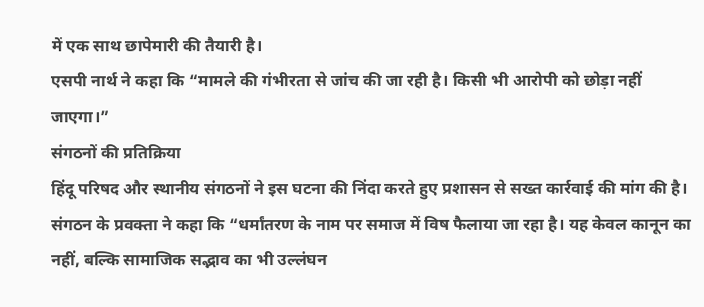में एक साथ छापेमारी की तैयारी है।
एसपी नार्थ ने कहा कि “मामले की गंभीरता से जांच की जा रही है। किसी भी आरोपी को छोड़ा नहीं जाएगा।”
संगठनों की प्रतिक्रिया
हिंदू परिषद और स्थानीय संगठनों ने इस घटना की निंदा करते हुए प्रशासन से सख्त कार्रवाई की मांग की है।
संगठन के प्रवक्ता ने कहा कि “धर्मांतरण के नाम पर समाज में विष फैलाया जा रहा है। यह केवल कानून का नहीं, बल्कि सामाजिक सद्भाव का भी उल्लंघन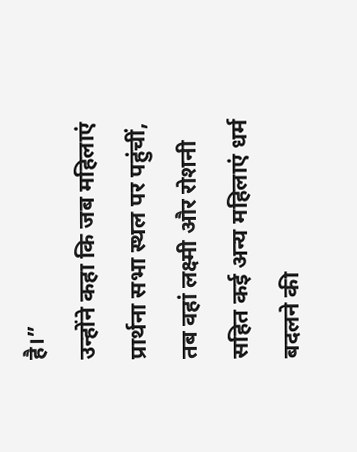है।”
उन्होंने कहा कि जब महिलाएं प्रार्थना सभा स्थल पर पहुंचीं, तब वहां लक्ष्मी और रोशनी सहित कई अन्य महिलाएं धर्म बदलने की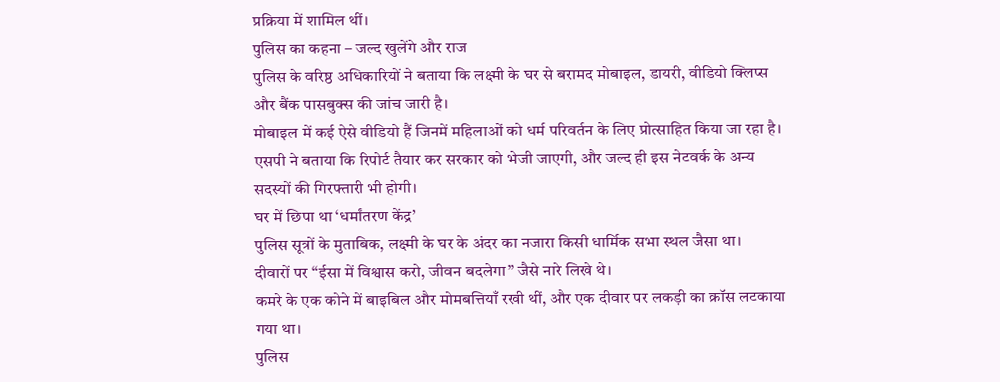प्रक्रिया में शामिल थीं।
पुलिस का कहना – जल्द खुलेंगे और राज
पुलिस के वरिष्ठ अधिकारियों ने बताया कि लक्ष्मी के घर से बरामद मोबाइल, डायरी, वीडियो क्लिप्स और बैंक पासबुक्स की जांच जारी है।
मोबाइल में कई ऐसे वीडियो हैं जिनमें महिलाओं को धर्म परिवर्तन के लिए प्रोत्साहित किया जा रहा है।
एसपी ने बताया कि रिपोर्ट तैयार कर सरकार को भेजी जाएगी, और जल्द ही इस नेटवर्क के अन्य सदस्यों की गिरफ्तारी भी होगी।
घर में छिपा था ‘धर्मांतरण केंद्र’
पुलिस सूत्रों के मुताबिक, लक्ष्मी के घर के अंदर का नजारा किसी धार्मिक सभा स्थल जैसा था।
दीवारों पर “ईसा में विश्वास करो, जीवन बदलेगा” जैसे नारे लिखे थे।
कमरे के एक कोने में बाइबिल और मोमबत्तियाँ रखी थीं, और एक दीवार पर लकड़ी का क्रॉस लटकाया गया था।
पुलिस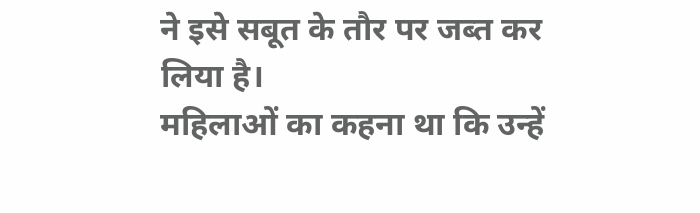ने इसे सबूत के तौर पर जब्त कर लिया है।
महिलाओं का कहना था कि उन्हें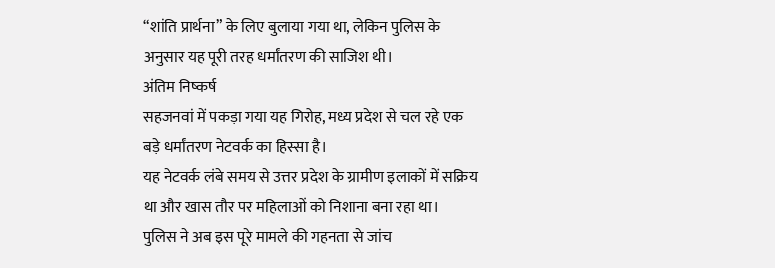“शांति प्रार्थना” के लिए बुलाया गया था, लेकिन पुलिस के अनुसार यह पूरी तरह धर्मांतरण की साजिश थी।
अंतिम निष्कर्ष
सहजनवां में पकड़ा गया यह गिरोह, मध्य प्रदेश से चल रहे एक बड़े धर्मांतरण नेटवर्क का हिस्सा है।
यह नेटवर्क लंबे समय से उत्तर प्रदेश के ग्रामीण इलाकों में सक्रिय था और खास तौर पर महिलाओं को निशाना बना रहा था।
पुलिस ने अब इस पूरे मामले की गहनता से जांच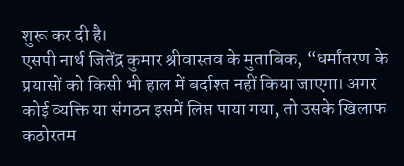शुरू कर दी है।
एसपी नार्थ जितेंद्र कुमार श्रीवास्तव के मुताबिक, “धर्मांतरण के प्रयासों को किसी भी हाल में बर्दाश्त नहीं किया जाएगा। अगर कोई व्यक्ति या संगठन इसमें लिप्त पाया गया, तो उसके खिलाफ कठोरतम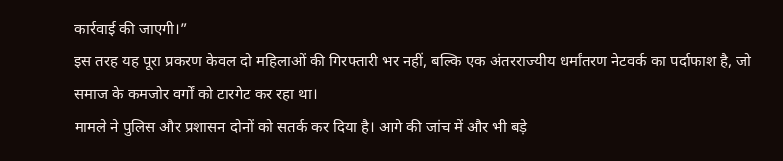कार्रवाई की जाएगी।”
इस तरह यह पूरा प्रकरण केवल दो महिलाओं की गिरफ्तारी भर नहीं, बल्कि एक अंतरराज्यीय धर्मांतरण नेटवर्क का पर्दाफाश है, जो समाज के कमजोर वर्गों को टारगेट कर रहा था।
मामले ने पुलिस और प्रशासन दोनों को सतर्क कर दिया है। आगे की जांच में और भी बड़े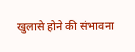खुलासे होने की संभावना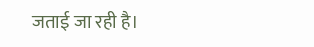जताई जा रही है।